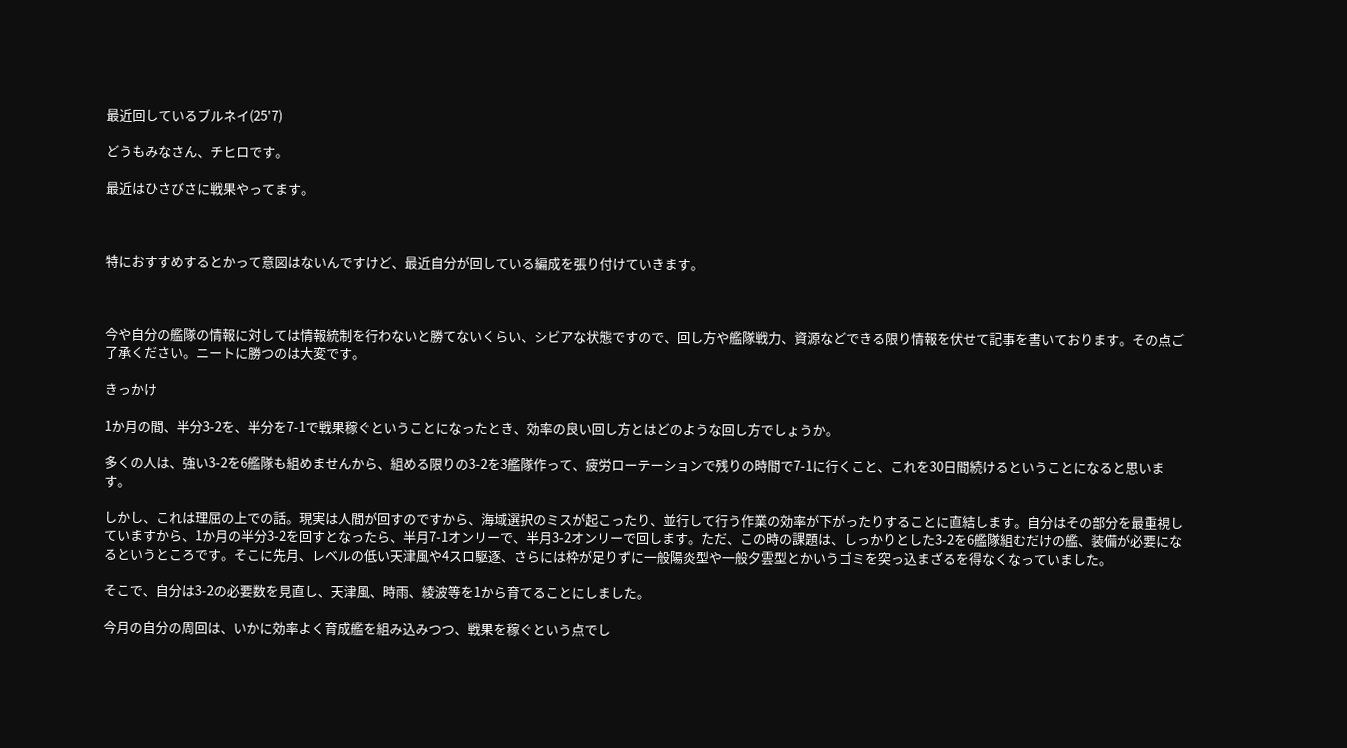最近回しているブルネイ(25'7)

どうもみなさん、チヒロです。

最近はひさびさに戦果やってます。



特におすすめするとかって意図はないんですけど、最近自分が回している編成を張り付けていきます。



今や自分の艦隊の情報に対しては情報統制を行わないと勝てないくらい、シビアな状態ですので、回し方や艦隊戦力、資源などできる限り情報を伏せて記事を書いております。その点ご了承ください。ニートに勝つのは大変です。

きっかけ

1か月の間、半分3-2を、半分を7-1で戦果稼ぐということになったとき、効率の良い回し方とはどのような回し方でしょうか。

多くの人は、強い3-2を6艦隊も組めませんから、組める限りの3-2を3艦隊作って、疲労ローテーションで残りの時間で7-1に行くこと、これを30日間続けるということになると思います。

しかし、これは理屈の上での話。現実は人間が回すのですから、海域選択のミスが起こったり、並行して行う作業の効率が下がったりすることに直結します。自分はその部分を最重視していますから、1か月の半分3-2を回すとなったら、半月7-1オンリーで、半月3-2オンリーで回します。ただ、この時の課題は、しっかりとした3-2を6艦隊組むだけの艦、装備が必要になるというところです。そこに先月、レベルの低い天津風や4スロ駆逐、さらには枠が足りずに一般陽炎型や一般夕雲型とかいうゴミを突っ込まざるを得なくなっていました。

そこで、自分は3-2の必要数を見直し、天津風、時雨、綾波等を1から育てることにしました。

今月の自分の周回は、いかに効率よく育成艦を組み込みつつ、戦果を稼ぐという点でし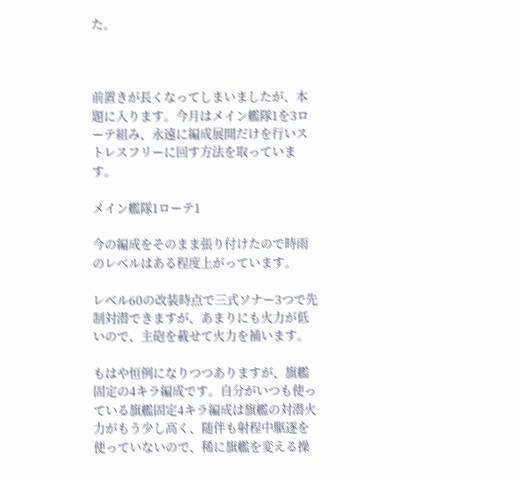た。



前置きが長くなってしまいましたが、本題に入ります。今月はメイン艦隊1を3ローテ組み、永遠に編成展開だけを行いストレスフリーに回す方法を取っています。

メイン艦隊1ローテ1

今の編成をそのまま張り付けたので時雨のレベルはある程度上がっています。

レベル60の改装時点で三式ソナー3つで先制対潜できますが、あまりにも火力が低いので、主砲を載せて火力を補います。

もはや恒例になりつつありますが、旗艦固定の4キラ編成です。自分がいつも使っている旗艦固定4キラ編成は旗艦の対潜火力がもう少し高く、随伴も射程中駆逐を使っていないので、稀に旗艦を変える操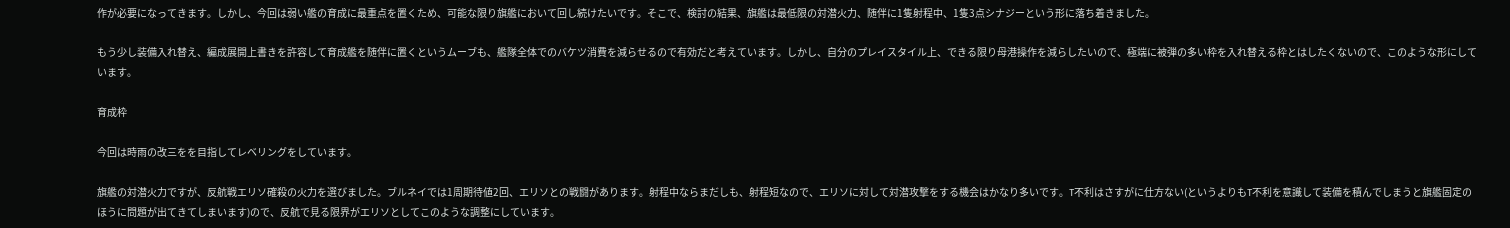作が必要になってきます。しかし、今回は弱い艦の育成に最重点を置くため、可能な限り旗艦において回し続けたいです。そこで、検討の結果、旗艦は最低限の対潜火力、随伴に1隻射程中、1隻3点シナジーという形に落ち着きました。

もう少し装備入れ替え、編成展開上書きを許容して育成艦を随伴に置くというムーブも、艦隊全体でのバケツ消費を減らせるので有効だと考えています。しかし、自分のプレイスタイル上、できる限り母港操作を減らしたいので、極端に被弾の多い枠を入れ替える枠とはしたくないので、このような形にしています。

育成枠

今回は時雨の改三をを目指してレベリングをしています。

旗艦の対潜火力ですが、反航戦エリソ確殺の火力を選びました。ブルネイでは1周期待値2回、エリソとの戦闘があります。射程中ならまだしも、射程短なので、エリソに対して対潜攻撃をする機会はかなり多いです。T不利はさすがに仕方ない(というよりもT不利を意識して装備を積んでしまうと旗艦固定のほうに問題が出てきてしまいます)ので、反航で見る限界がエリソとしてこのような調整にしています。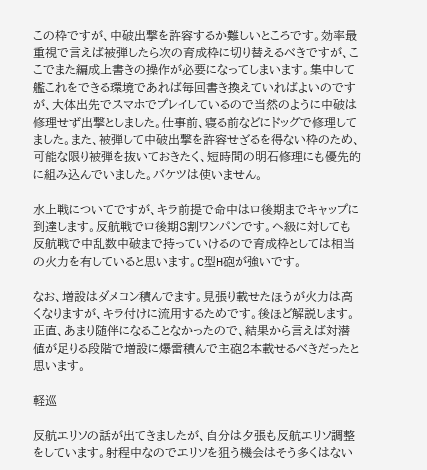この枠ですが、中破出撃を許容するか難しいところです。効率最重視で言えば被弾したら次の育成枠に切り替えるべきですが、ここでまた編成上書きの操作が必要になってしまいます。集中して艦これをできる環境であれば毎回書き換えていればよいのですが、大体出先でスマホでプレイしているので当然のように中破は修理せず出撃としました。仕事前、寝る前などにドッグで修理してました。また、被弾して中破出撃を許容せざるを得ない枠のため、可能な限り被弾を抜いておきたく、短時間の明石修理にも優先的に組み込んでいました。バケツは使いません。

水上戦についてですが、キラ前提で命中はロ後期までキャップに到達します。反航戦でロ後期8割ワンパンです。ヘ級に対しても反航戦で中乱数中破まで持っていけるので育成枠としては相当の火力を有していると思います。C型H砲が強いです。

なお、増設はダメコン積んでます。見張り載せたほうが火力は高くなりますが、キラ付けに流用するためです。後ほど解説します。正直、あまり随伴になることなかったので、結果から言えば対潜値が足りる段階で増設に爆雷積んで主砲2本載せるべきだったと思います。

軽巡

反航エリソの話が出てきましたが、自分は夕張も反航エリソ調整をしています。射程中なのでエリソを狙う機会はそう多くはない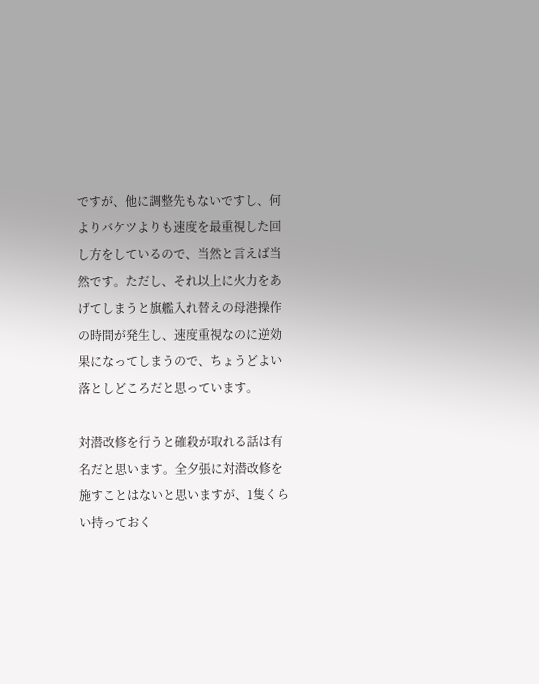ですが、他に調整先もないですし、何よりバケツよりも速度を最重視した回し方をしているので、当然と言えば当然です。ただし、それ以上に火力をあげてしまうと旗艦入れ替えの母港操作の時間が発生し、速度重視なのに逆効果になってしまうので、ちょうどよい落としどころだと思っています。

対潜改修を行うと確殺が取れる話は有名だと思います。全夕張に対潜改修を施すことはないと思いますが、1隻くらい持っておく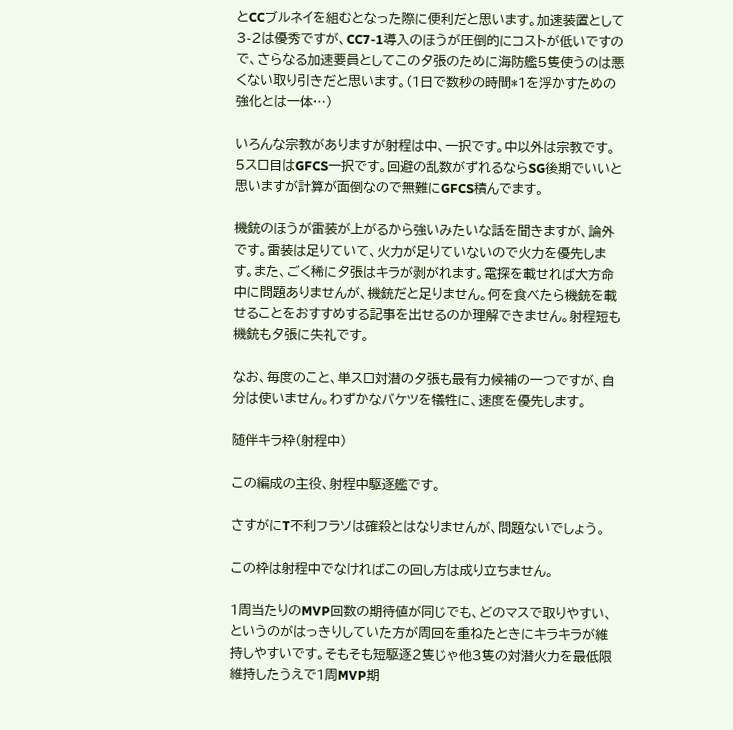とCCブルネイを組むとなった際に便利だと思います。加速装置として3-2は優秀ですが、CC7-1導入のほうが圧倒的にコストが低いですので、さらなる加速要員としてこの夕張のために海防艦5隻使うのは悪くない取り引きだと思います。(1日で数秒の時間*1を浮かすための強化とは一体…)

いろんな宗教がありますが射程は中、一択です。中以外は宗教です。5スロ目はGFCS一択です。回避の乱数がずれるならSG後期でいいと思いますが計算が面倒なので無難にGFCS積んでます。

機銃のほうが雷装が上がるから強いみたいな話を聞きますが、論外です。雷装は足りていて、火力が足りていないので火力を優先します。また、ごく稀に夕張はキラが剥がれます。電探を載せれば大方命中に問題ありませんが、機銃だと足りません。何を食べたら機銃を載せることをおすすめする記事を出せるのか理解できません。射程短も機銃も夕張に失礼です。

なお、毎度のこと、単スロ対潜の夕張も最有力候補の一つですが、自分は使いません。わずかなバケツを犠牲に、速度を優先します。

随伴キラ枠(射程中)

この編成の主役、射程中駆逐艦です。

さすがにT不利フラソは確殺とはなりませんが、問題ないでしょう。

この枠は射程中でなければこの回し方は成り立ちません。

1周当たりのMVP回数の期待値が同じでも、どのマスで取りやすい、というのがはっきりしていた方が周回を重ねたときにキラキラが維持しやすいです。そもそも短駆逐2隻じゃ他3隻の対潜火力を最低限維持したうえで1周MVP期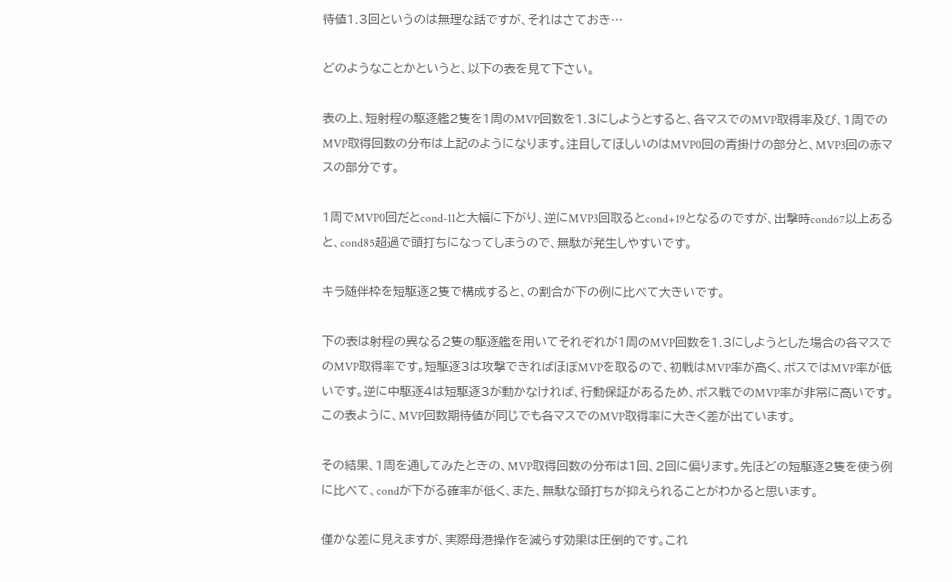待値1.3回というのは無理な話ですが、それはさておき…

どのようなことかというと、以下の表を見て下さい。

表の上、短射程の駆逐艦2隻を1周のMVP回数を1.3にしようとすると、各マスでのMVP取得率及び、1周でのMVP取得回数の分布は上記のようになります。注目してほしいのはMVP0回の青掛けの部分と、MVP3回の赤マスの部分です。

1周でMVP0回だとcond-11と大幅に下がり、逆にMVP3回取るとcond+19となるのですが、出撃時cond67以上あると、cond85超過で頭打ちになってしまうので、無駄が発生しやすいです。

キラ随伴枠を短駆逐2隻で構成すると、の割合が下の例に比べて大きいです。

下の表は射程の異なる2隻の駆逐艦を用いてそれぞれが1周のMVP回数を1.3にしようとした場合の各マスでのMVP取得率です。短駆逐3は攻撃できればほぼMVPを取るので、初戦はMVP率が高く、ボスではMVP率が低いです。逆に中駆逐4は短駆逐3が動かなければ、行動保証があるため、ボス戦でのMVP率が非常に高いです。この表ように、MVP回数期待値が同じでも各マスでのMVP取得率に大きく差が出ています。

その結果、1周を通してみたときの、MVP取得回数の分布は1回、2回に偏ります。先ほどの短駆逐2隻を使う例に比べて、condが下がる確率が低く、また、無駄な頭打ちが抑えられることがわかると思います。

僅かな差に見えますが、実際母港操作を減らす効果は圧倒的です。これ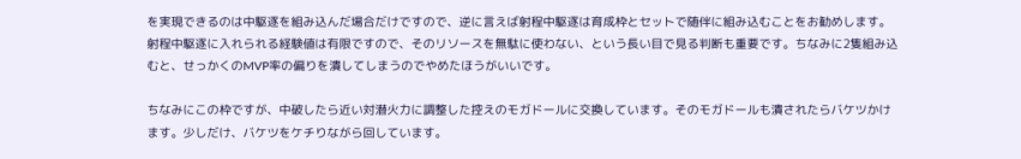を実現できるのは中駆逐を組み込んだ場合だけですので、逆に言えば射程中駆逐は育成枠とセットで随伴に組み込むことをお勧めします。射程中駆逐に入れられる経験値は有限ですので、そのリソースを無駄に使わない、という長い目で見る判断も重要です。ちなみに2隻組み込むと、せっかくのMVP率の偏りを潰してしまうのでやめたほうがいいです。

ちなみにこの枠ですが、中破したら近い対潜火力に調整した控えのモガドールに交換しています。そのモガドールも潰されたらバケツかけます。少しだけ、バケツをケチりながら回しています。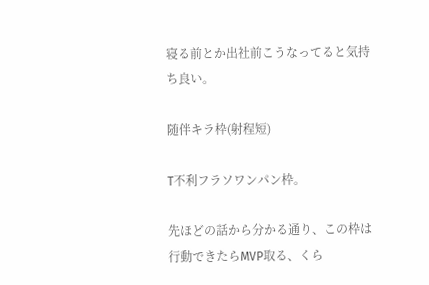寝る前とか出社前こうなってると気持ち良い。

随伴キラ枠(射程短)

T不利フラソワンパン枠。

先ほどの話から分かる通り、この枠は行動できたらMVP取る、くら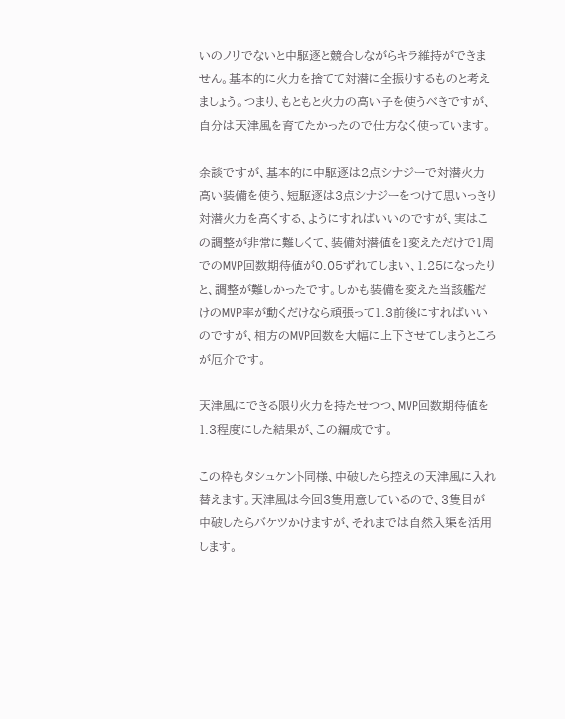いのノリでないと中駆逐と競合しながらキラ維持ができません。基本的に火力を捨てて対潜に全振りするものと考えましょう。つまり、もともと火力の高い子を使うべきですが、自分は天津風を育てたかったので仕方なく使っています。

余談ですが、基本的に中駆逐は2点シナジーで対潜火力高い装備を使う、短駆逐は3点シナジーをつけて思いっきり対潜火力を高くする、ようにすればいいのですが、実はこの調整が非常に難しくて、装備対潜値を1変えただけで1周でのMVP回数期待値が0.05ずれてしまい、1.25になったりと、調整が難しかったです。しかも装備を変えた当該艦だけのMVP率が動くだけなら頑張って1.3前後にすればいいのですが、相方のMVP回数を大幅に上下させてしまうところが厄介です。

天津風にできる限り火力を持たせつつ、MVP回数期待値を1.3程度にした結果が、この編成です。

この枠もタシュケント同様、中破したら控えの天津風に入れ替えます。天津風は今回3隻用意しているので、3隻目が中破したらバケツかけますが、それまでは自然入渠を活用します。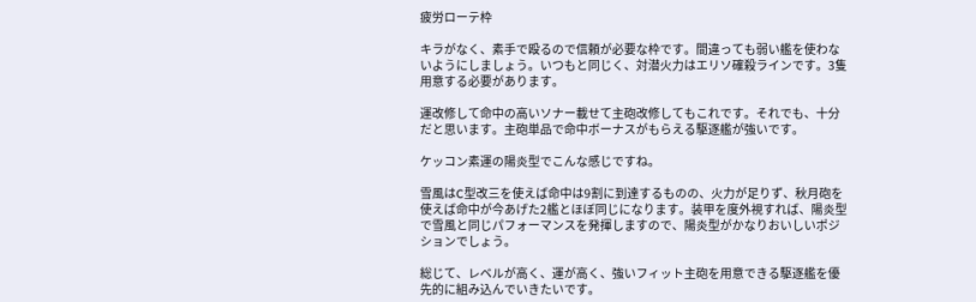疲労ローテ枠

キラがなく、素手で殴るので信頼が必要な枠です。間違っても弱い艦を使わないようにしましょう。いつもと同じく、対潜火力はエリソ確殺ラインです。3隻用意する必要があります。

運改修して命中の高いソナー載せて主砲改修してもこれです。それでも、十分だと思います。主砲単品で命中ボーナスがもらえる駆逐艦が強いです。

ケッコン素運の陽炎型でこんな感じですね。

雪風はC型改三を使えば命中は9割に到達するものの、火力が足りず、秋月砲を使えば命中が今あげた2艦とほぼ同じになります。装甲を度外視すれば、陽炎型で雪風と同じパフォーマンスを発揮しますので、陽炎型がかなりおいしいポジションでしょう。

総じて、レベルが高く、運が高く、強いフィット主砲を用意できる駆逐艦を優先的に組み込んでいきたいです。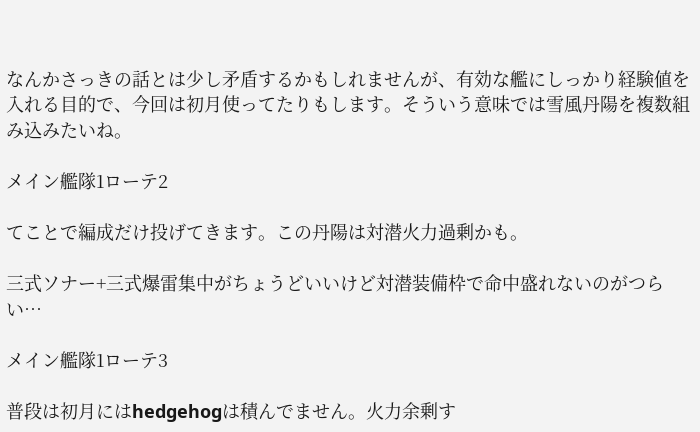なんかさっきの話とは少し矛盾するかもしれませんが、有効な艦にしっかり経験値を入れる目的で、今回は初月使ってたりもします。そういう意味では雪風丹陽を複数組み込みたいね。

メイン艦隊1ローテ2

てことで編成だけ投げてきます。この丹陽は対潜火力過剰かも。

三式ソナー+三式爆雷集中がちょうどいいけど対潜装備枠で命中盛れないのがつらい…

メイン艦隊1ローテ3

普段は初月にはhedgehogは積んでません。火力余剰す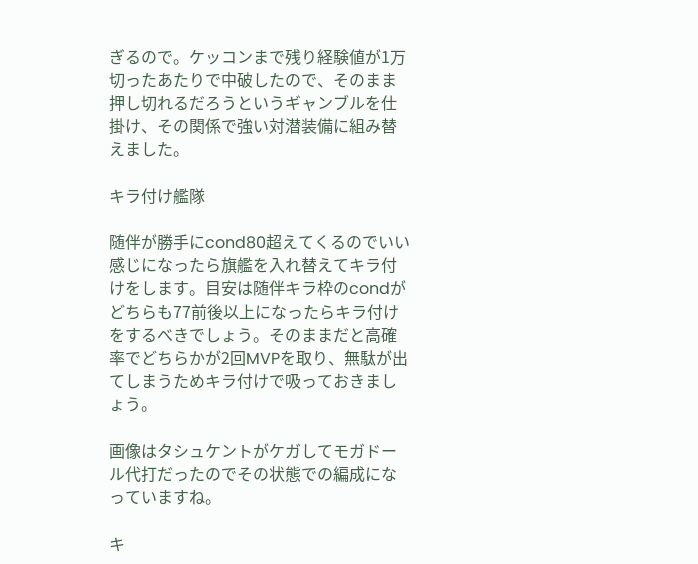ぎるので。ケッコンまで残り経験値が1万切ったあたりで中破したので、そのまま押し切れるだろうというギャンブルを仕掛け、その関係で強い対潜装備に組み替えました。

キラ付け艦隊

随伴が勝手にcond80超えてくるのでいい感じになったら旗艦を入れ替えてキラ付けをします。目安は随伴キラ枠のcondがどちらも77前後以上になったらキラ付けをするべきでしょう。そのままだと高確率でどちらかが2回MVPを取り、無駄が出てしまうためキラ付けで吸っておきましょう。

画像はタシュケントがケガしてモガドール代打だったのでその状態での編成になっていますね。

キ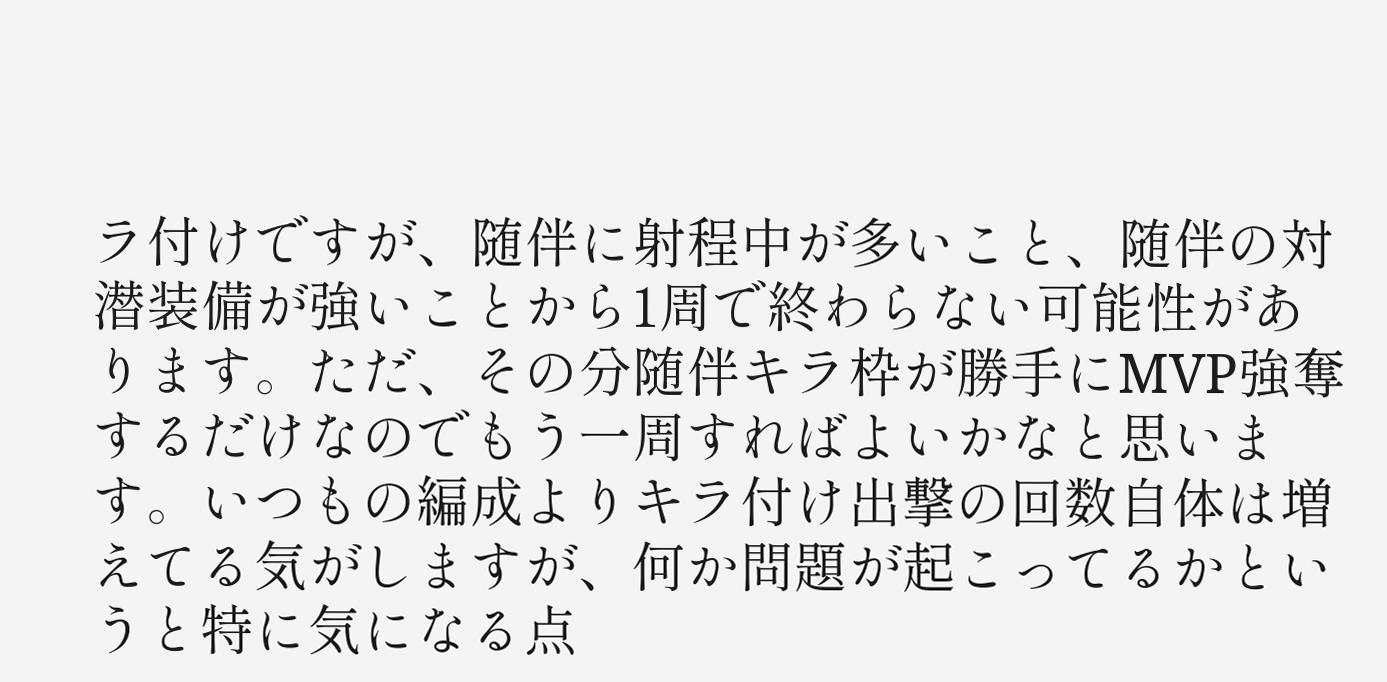ラ付けですが、随伴に射程中が多いこと、随伴の対潜装備が強いことから1周で終わらない可能性があります。ただ、その分随伴キラ枠が勝手にMVP強奪するだけなのでもう一周すればよいかなと思います。いつもの編成よりキラ付け出撃の回数自体は増えてる気がしますが、何か問題が起こってるかというと特に気になる点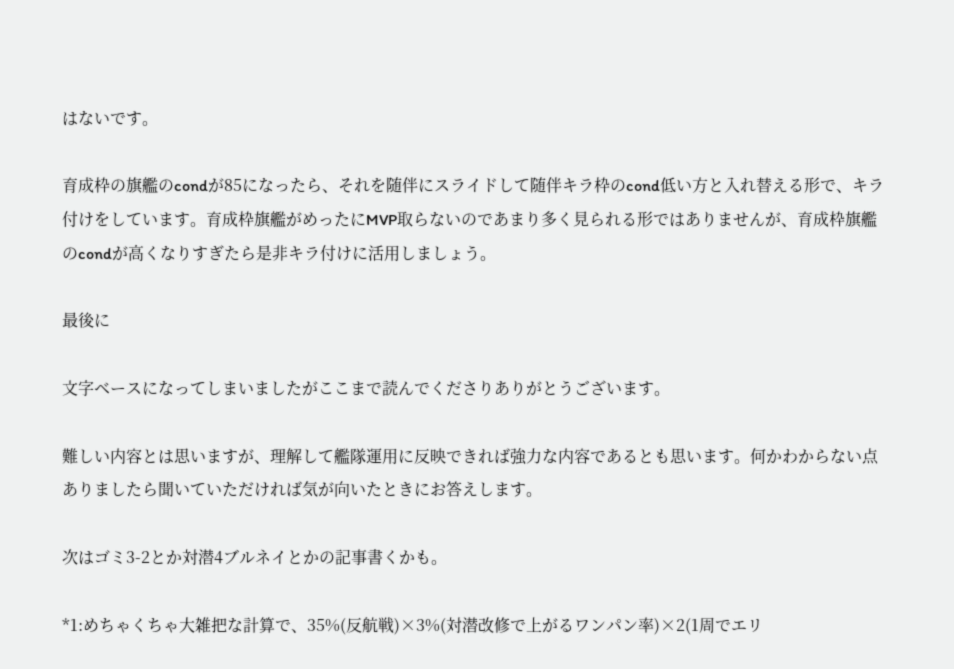はないです。

育成枠の旗艦のcondが85になったら、それを随伴にスライドして随伴キラ枠のcond低い方と入れ替える形で、キラ付けをしています。育成枠旗艦がめったにMVP取らないのであまり多く見られる形ではありませんが、育成枠旗艦のcondが高くなりすぎたら是非キラ付けに活用しましょう。

最後に

文字ベースになってしまいましたがここまで読んでくださりありがとうございます。

難しい内容とは思いますが、理解して艦隊運用に反映できれば強力な内容であるとも思います。何かわからない点ありましたら聞いていただければ気が向いたときにお答えします。

次はゴミ3-2とか対潜4ブルネイとかの記事書くかも。

*1:めちゃくちゃ大雑把な計算で、35%(反航戦)×3%(対潜改修で上がるワンパン率)×2(1周でエリ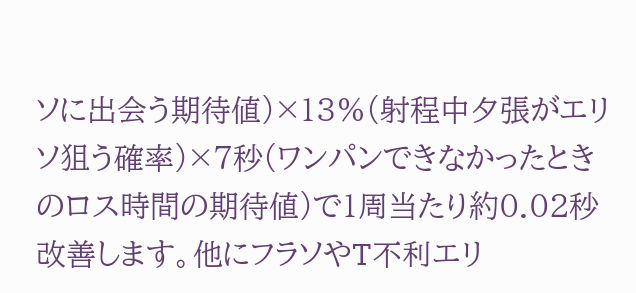ソに出会う期待値)×13%(射程中夕張がエリソ狙う確率)×7秒(ワンパンできなかったときのロス時間の期待値)で1周当たり約0.02秒改善します。他にフラソやT不利エリ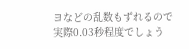ヨなどの乱数もずれるので実際0.03秒程度でしょう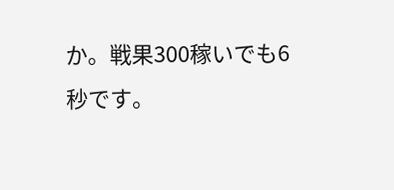か。戦果300稼いでも6秒です。